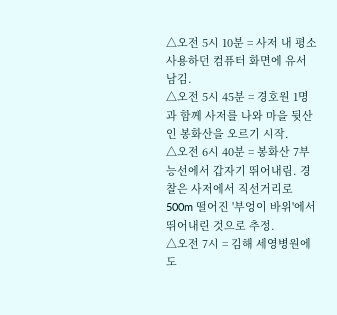△오전 5시 10분 = 사저 내 평소 사용하던 컴퓨터 화면에 유서 남김.
△오전 5시 45분 = 경호원 1명과 함께 사저를 나와 마을 뒷산인 봉화산을 오르기 시작.
△오전 6시 40분 = 봉화산 7부 능선에서 갑자기 뛰어내림. 경찰은 사저에서 직선거리로 500m 떨어진 '부엉이 바위'에서 뛰어내린 것으로 추정.
△오전 7시 = 김해 세영병원에 도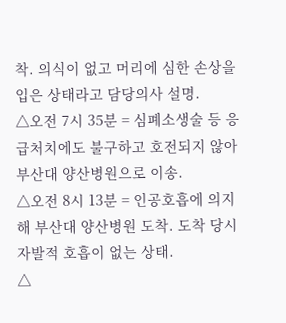착. 의식이 없고 머리에 심한 손상을 입은 상태라고 담당의사 설명.
△오전 7시 35분 = 심폐소생술 등 응급처치에도 불구하고 호전되지 않아 부산대 양산병원으로 이송.
△오전 8시 13분 = 인공호흡에 의지해 부산대 양산병원 도착. 도착 당시 자발적 호흡이 없는 상태.
△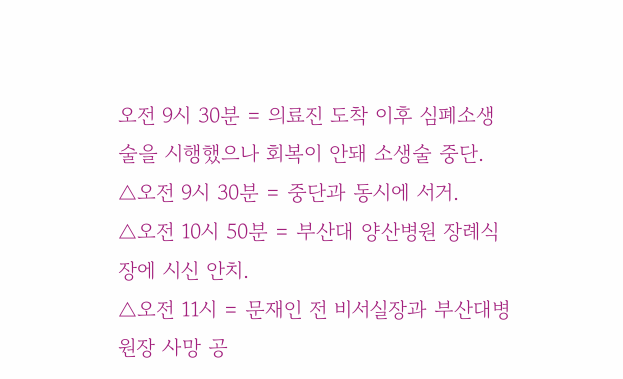오전 9시 30분 = 의료진 도착 이후 심폐소생술을 시행했으나 회복이 안돼 소생술 중단.
△오전 9시 30분 = 중단과 동시에 서거.
△오전 10시 50분 = 부산대 양산병원 장례식장에 시신 안치.
△오전 11시 = 문재인 전 비서실장과 부산대병원장 사망 공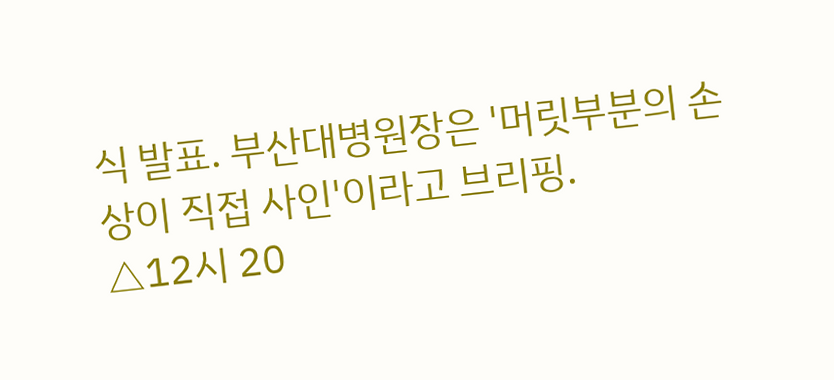식 발표. 부산대병원장은 '머릿부분의 손상이 직접 사인'이라고 브리핑.
△12시 20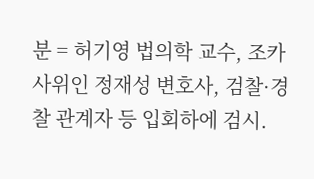분 = 허기영 법의학 교수, 조카사위인 정재성 변호사, 검찰·경찰 관계자 등 입회하에 검시.